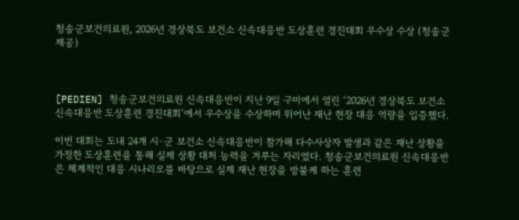청송군보건의료원, 2026년 경상북도 보건소 신속대응반 도상훈련 경진대회 우수상 수상 (청송군 제공)



[PEDIEN] 청송군보건의료원 신속대응반이 지난 9일 구미에서 열린 ‘2026년 경상북도 보건소 신속대응반 도상훈련 경진대회’에서 우수상을 수상하며 뛰어난 재난 현장 대응 역량을 입증했다.

이번 대회는 도내 24개 시·군 보건소 신속대응반이 참가해 다수사상자 발생과 같은 재난 상황을 가정한 도상훈련을 통해 실제 상황 대처 능력을 겨루는 자리였다. 청송군보건의료원 신속대응반은 체계적인 대응 시나리오를 바탕으로 실제 재난 현장을 방불케 하는 훈련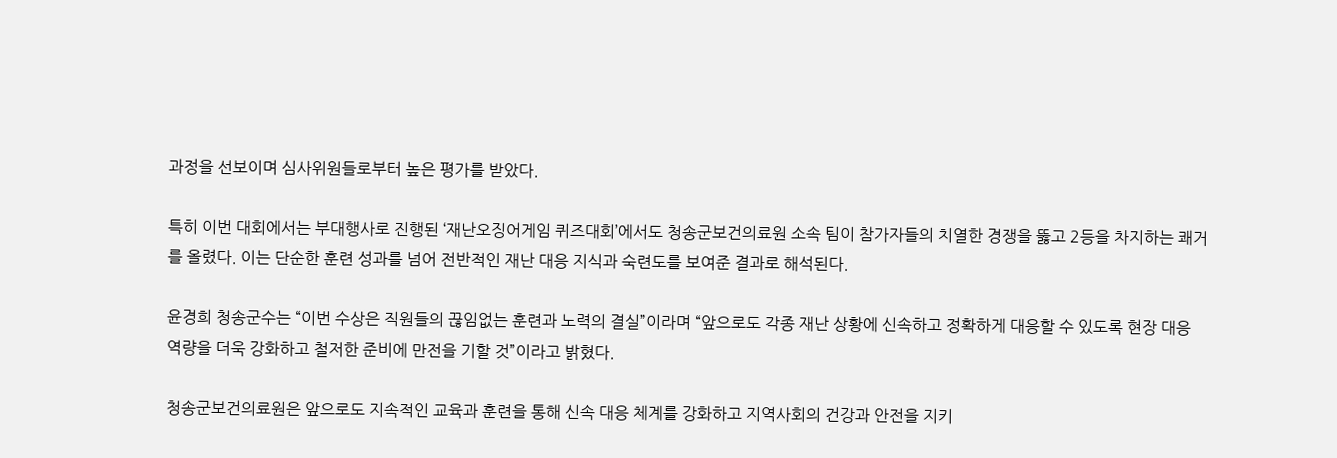과정을 선보이며 심사위원들로부터 높은 평가를 받았다.

특히 이번 대회에서는 부대행사로 진행된 ‘재난오징어게임 퀴즈대회’에서도 청송군보건의료원 소속 팀이 참가자들의 치열한 경쟁을 뚫고 2등을 차지하는 쾌거를 올렸다. 이는 단순한 훈련 성과를 넘어 전반적인 재난 대응 지식과 숙련도를 보여준 결과로 해석된다.

윤경희 청송군수는 “이번 수상은 직원들의 끊임없는 훈련과 노력의 결실”이라며 “앞으로도 각종 재난 상황에 신속하고 정확하게 대응할 수 있도록 현장 대응 역량을 더욱 강화하고 철저한 준비에 만전을 기할 것”이라고 밝혔다.

청송군보건의료원은 앞으로도 지속적인 교육과 훈련을 통해 신속 대응 체계를 강화하고 지역사회의 건강과 안전을 지키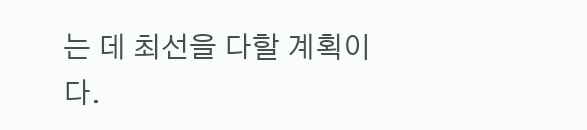는 데 최선을 다할 계획이다.